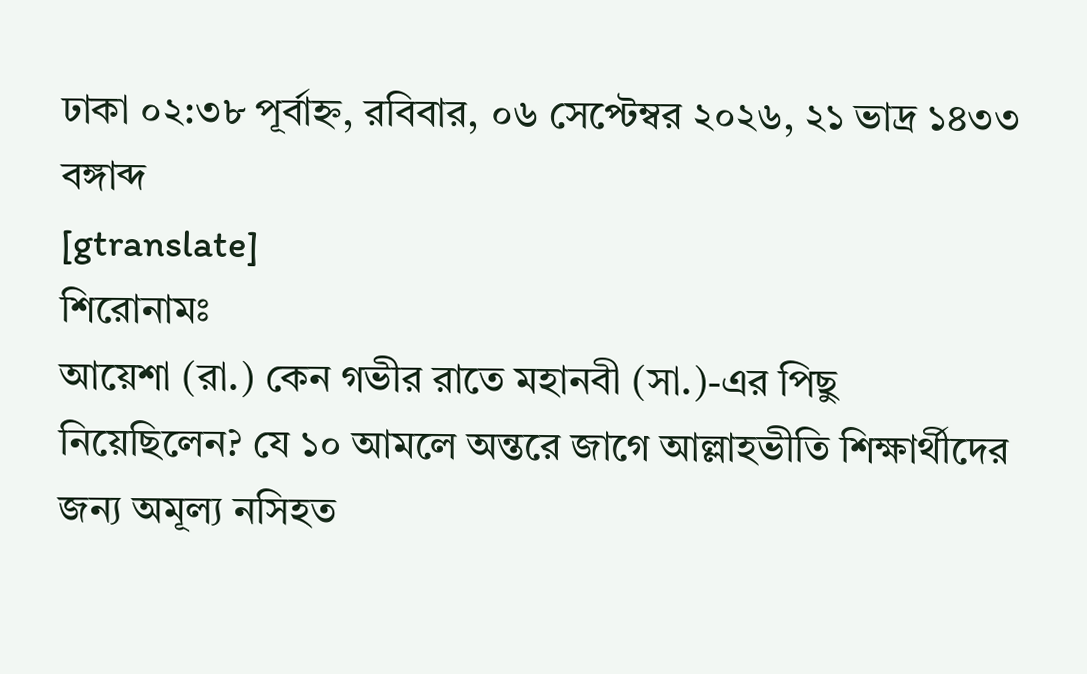ঢাকা ০২:৩৮ পূর্বাহ্ন, রবিবার, ০৬ সেপ্টেম্বর ২০২৬, ২১ ভাদ্র ১৪৩৩ বঙ্গাব্দ
[gtranslate]
শিরোনামঃ
আয়েশা (রা.) কেন গভীর রাতে মহানবী (সা.)-এর পিছু নিয়েছিলেন? যে ১০ আমলে অন্তরে জাগে আল্লাহভীতি শিক্ষার্থীদের জন্য অমূল্য নসিহত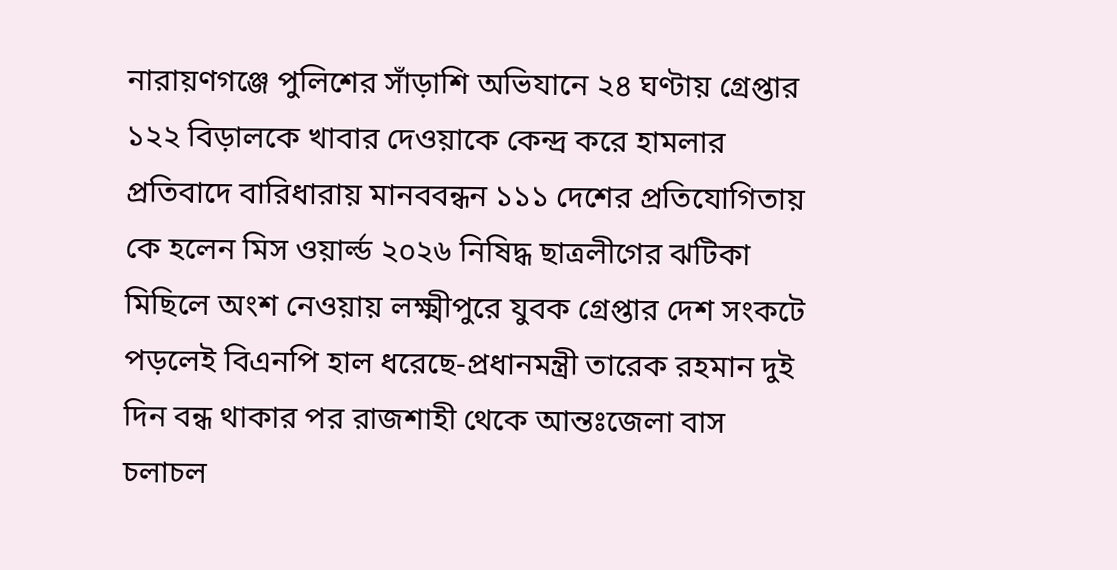নারায়ণগঞ্জে পুলিশের সাঁড়াশি অভিযানে ২৪ ঘণ্টায় গ্রেপ্তার ১২২ বিড়ালকে খাবার দেওয়াকে কেন্দ্র করে হামলার প্রতিবাদে বারিধারায় মানববন্ধন ১১১ দেশের প্রতিযোগিতায় কে হলেন মিস ওয়ার্ল্ড ২০২৬ নিষিদ্ধ ছাত্রলীগের ঝটিকা মিছিলে অংশ নেওয়ায় লক্ষ্মীপুরে যুবক গ্রেপ্তার দেশ সংকটে পড়লেই বিএনপি হাল ধরেছে-প্রধানমন্ত্রী তারেক রহমান দুই দিন বন্ধ থাকার পর রাজশাহী থেকে আন্তঃজেলা বাস চলাচল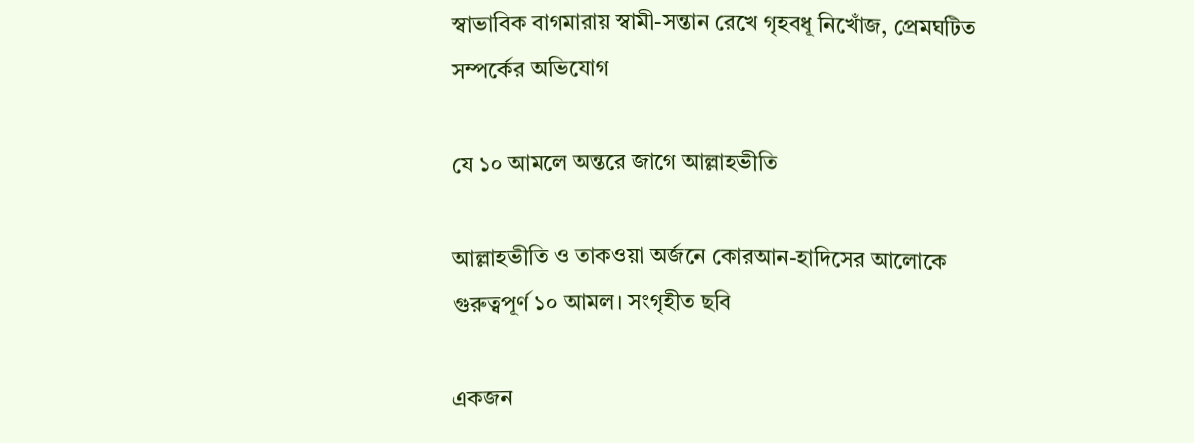স্বাভাবিক বাগমারায় স্বামী-সন্তান রেখে গৃহবধূ নিখোঁজ, প্রেমঘটিত সম্পর্কের অভিযোগ

যে ১০ আমলে অন্তরে জাগে আল্লাহভীতি

আল্লাহভীতি ও তাকওয়া অর্জনে কোরআন-হাদিসের আলোকে গুরুত্বপূর্ণ ১০ আমল। সংগৃহীত ছবি

একজন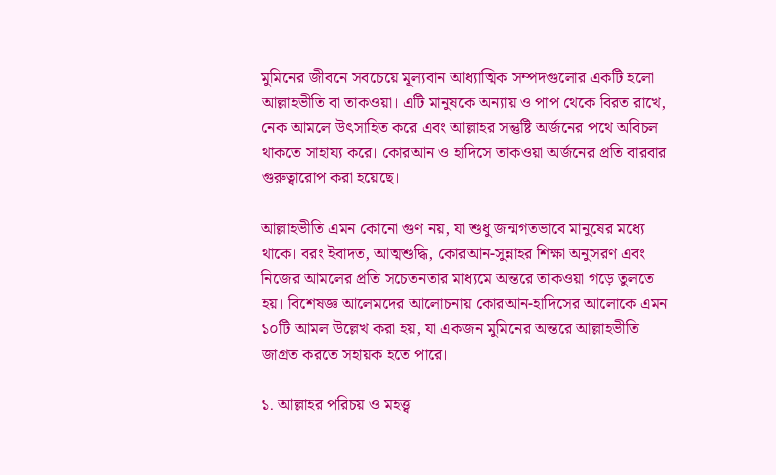মুমিনের জীবনে সবচেয়ে মূল্যবান আধ্যাত্মিক সম্পদগুলোর একটি হলো আল্লাহভীতি বা তাকওয়া। এটি মানুষকে অন্যায় ও পাপ থেকে বিরত রাখে, নেক আমলে উৎসাহিত করে এবং আল্লাহর সন্তুষ্টি অর্জনের পথে অবিচল থাকতে সাহায্য করে। কোরআন ও হাদিসে তাকওয়া অর্জনের প্রতি বারবার গুরুত্বারোপ করা হয়েছে।

আল্লাহভীতি এমন কোনো গুণ নয়, যা শুধু জন্মগতভাবে মানুষের মধ্যে থাকে। বরং ইবাদত, আত্মশুদ্ধি, কোরআন-সুন্নাহর শিক্ষা অনুসরণ এবং নিজের আমলের প্রতি সচেতনতার মাধ্যমে অন্তরে তাকওয়া গড়ে তুলতে হয়। বিশেষজ্ঞ আলেমদের আলোচনায় কোরআন-হাদিসের আলোকে এমন ১০টি আমল উল্লেখ করা হয়, যা একজন মুমিনের অন্তরে আল্লাহভীতি জাগ্রত করতে সহায়ক হতে পারে।

১. আল্লাহর পরিচয় ও মহত্ত্ব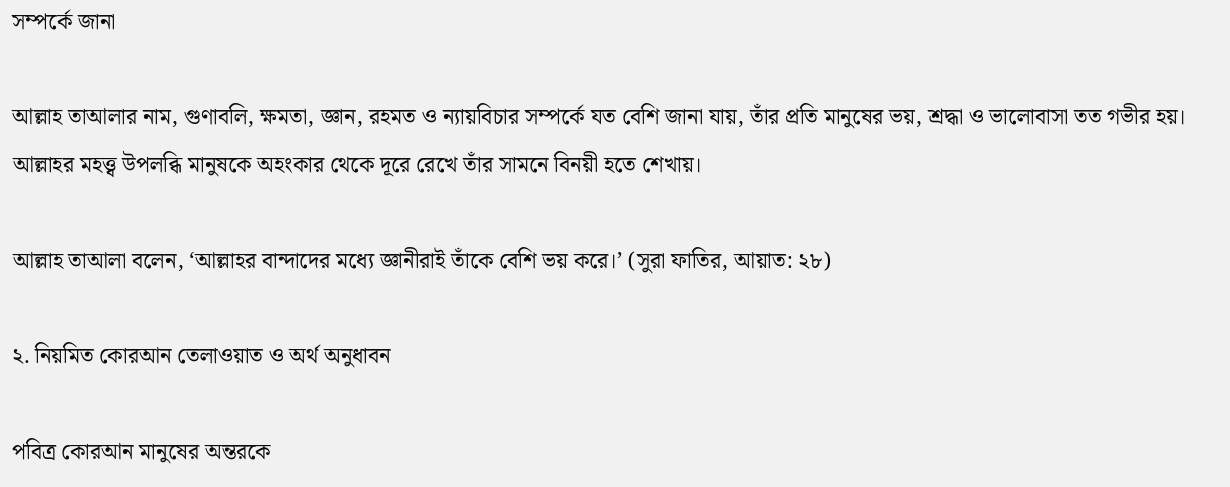সম্পর্কে জানা

আল্লাহ তাআলার নাম, গুণাবলি, ক্ষমতা, জ্ঞান, রহমত ও ন্যায়বিচার সম্পর্কে যত বেশি জানা যায়, তাঁর প্রতি মানুষের ভয়, শ্রদ্ধা ও ভালোবাসা তত গভীর হয়। আল্লাহর মহত্ত্ব উপলব্ধি মানুষকে অহংকার থেকে দূরে রেখে তাঁর সামনে বিনয়ী হতে শেখায়।

আল্লাহ তাআলা বলেন, ‘আল্লাহর বান্দাদের মধ্যে জ্ঞানীরাই তাঁকে বেশি ভয় করে।’ (সুরা ফাতির, আয়াত: ২৮)

২. নিয়মিত কোরআন তেলাওয়াত ও অর্থ অনুধাবন

পবিত্র কোরআন মানুষের অন্তরকে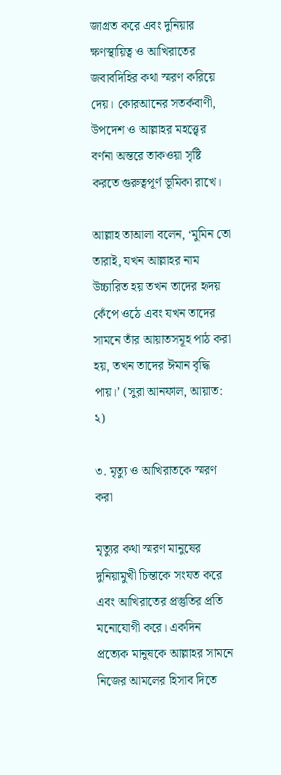জাগ্রত করে এবং দুনিয়ার ক্ষণস্থায়িত্ব ও আখিরাতের জবাবদিহির কথা স্মরণ করিয়ে দেয়। কোরআনের সতর্কবাণী, উপদেশ ও আল্লাহর মহত্ত্বের বর্ণনা অন্তরে তাকওয়া সৃষ্টি করতে গুরুত্বপূর্ণ ভূমিকা রাখে।

আল্লাহ তাআলা বলেন, ‘মুমিন তো তারাই, যখন আল্লাহর নাম উচ্চারিত হয় তখন তাদের হৃদয় কেঁপে ওঠে এবং যখন তাদের সামনে তাঁর আয়াতসমূহ পাঠ করা হয়, তখন তাদের ঈমান বৃদ্ধি পায়।’ (সুরা আনফাল, আয়াত: ২)

৩. মৃত্যু ও আখিরাতকে স্মরণ করা

মৃত্যুর কথা স্মরণ মানুষের দুনিয়ামুখী চিন্তাকে সংযত করে এবং আখিরাতের প্রস্তুতির প্রতি মনোযোগী করে। একদিন প্রত্যেক মানুষকে আল্লাহর সামনে নিজের আমলের হিসাব দিতে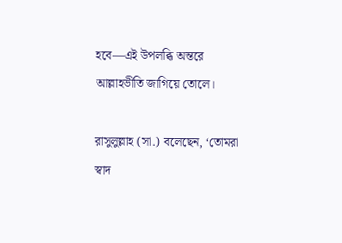হবে—এই উপলব্ধি অন্তরে আল্লাহভীতি জাগিয়ে তোলে।

রাসুলুল্লাহ (সা.) বলেছেন, ‘তোমরা স্বাদ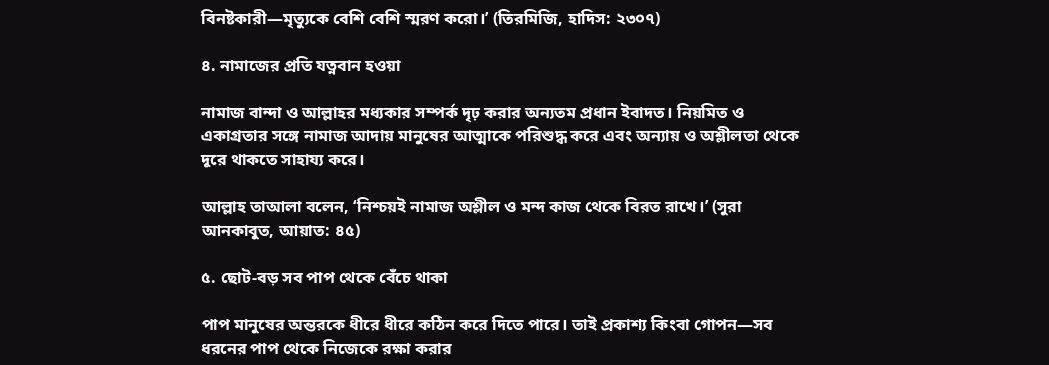বিনষ্টকারী—মৃত্যুকে বেশি বেশি স্মরণ করো।’ (তিরমিজি, হাদিস: ২৩০৭)

৪. নামাজের প্রতি যত্নবান হওয়া

নামাজ বান্দা ও আল্লাহর মধ্যকার সম্পর্ক দৃঢ় করার অন্যতম প্রধান ইবাদত। নিয়মিত ও একাগ্রতার সঙ্গে নামাজ আদায় মানুষের আত্মাকে পরিশুদ্ধ করে এবং অন্যায় ও অশ্লীলতা থেকে দূরে থাকতে সাহায্য করে।

আল্লাহ তাআলা বলেন, ‘নিশ্চয়ই নামাজ অশ্লীল ও মন্দ কাজ থেকে বিরত রাখে।’ (সুরা আনকাবুত, আয়াত: ৪৫)

৫. ছোট-বড় সব পাপ থেকে বেঁচে থাকা

পাপ মানুষের অন্তরকে ধীরে ধীরে কঠিন করে দিতে পারে। তাই প্রকাশ্য কিংবা গোপন—সব ধরনের পাপ থেকে নিজেকে রক্ষা করার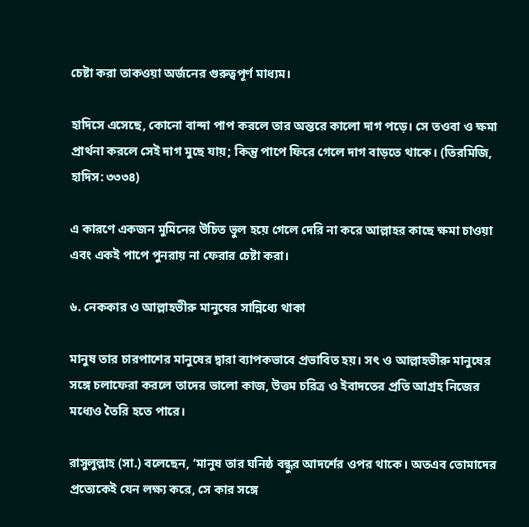চেষ্টা করা তাকওয়া অর্জনের গুরুত্বপূর্ণ মাধ্যম।

হাদিসে এসেছে, কোনো বান্দা পাপ করলে তার অন্তরে কালো দাগ পড়ে। সে তওবা ও ক্ষমা প্রার্থনা করলে সেই দাগ মুছে যায়; কিন্তু পাপে ফিরে গেলে দাগ বাড়তে থাকে। (তিরমিজি, হাদিস: ৩৩৩৪)

এ কারণে একজন মুমিনের উচিত ভুল হয়ে গেলে দেরি না করে আল্লাহর কাছে ক্ষমা চাওয়া এবং একই পাপে পুনরায় না ফেরার চেষ্টা করা।

৬. নেককার ও আল্লাহভীরু মানুষের সান্নিধ্যে থাকা

মানুষ তার চারপাশের মানুষের দ্বারা ব্যাপকভাবে প্রভাবিত হয়। সৎ ও আল্লাহভীরু মানুষের সঙ্গে চলাফেরা করলে তাদের ভালো কাজ, উত্তম চরিত্র ও ইবাদতের প্রতি আগ্রহ নিজের মধ্যেও তৈরি হতে পারে।

রাসুলুল্লাহ (সা.) বলেছেন, ‘মানুষ তার ঘনিষ্ঠ বন্ধুর আদর্শের ওপর থাকে। অতএব তোমাদের প্রত্যেকেই যেন লক্ষ্য করে, সে কার সঙ্গে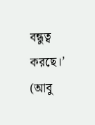বন্ধুত্ব করছে।’ (আবু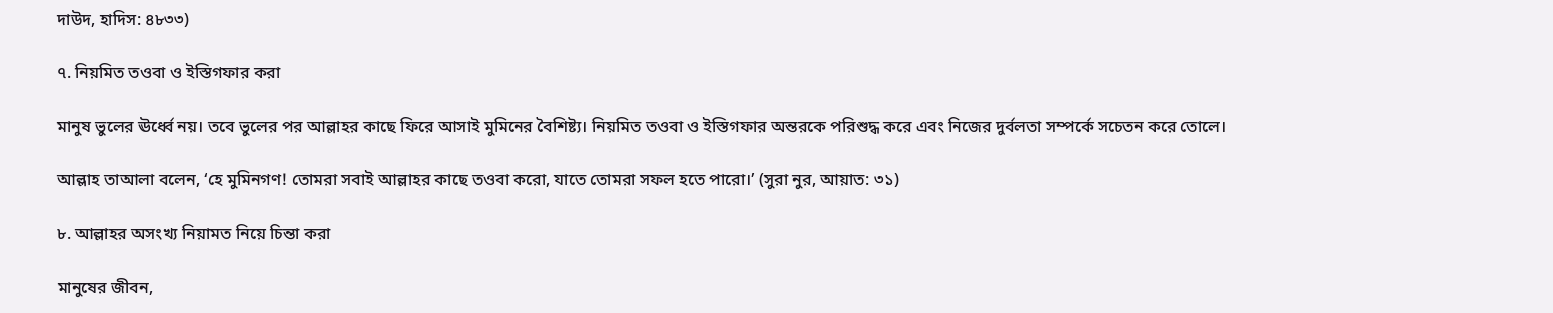দাউদ, হাদিস: ৪৮৩৩)

৭. নিয়মিত তওবা ও ইস্তিগফার করা

মানুষ ভুলের ঊর্ধ্বে নয়। তবে ভুলের পর আল্লাহর কাছে ফিরে আসাই মুমিনের বৈশিষ্ট্য। নিয়মিত তওবা ও ইস্তিগফার অন্তরকে পরিশুদ্ধ করে এবং নিজের দুর্বলতা সম্পর্কে সচেতন করে তোলে।

আল্লাহ তাআলা বলেন, ‘হে মুমিনগণ! তোমরা সবাই আল্লাহর কাছে তওবা করো, যাতে তোমরা সফল হতে পারো।’ (সুরা নুর, আয়াত: ৩১)

৮. আল্লাহর অসংখ্য নিয়ামত নিয়ে চিন্তা করা

মানুষের জীবন,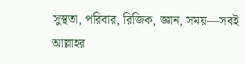সুস্থতা, পরিবার, রিজিক, জ্ঞান, সময়—সবই আল্লাহর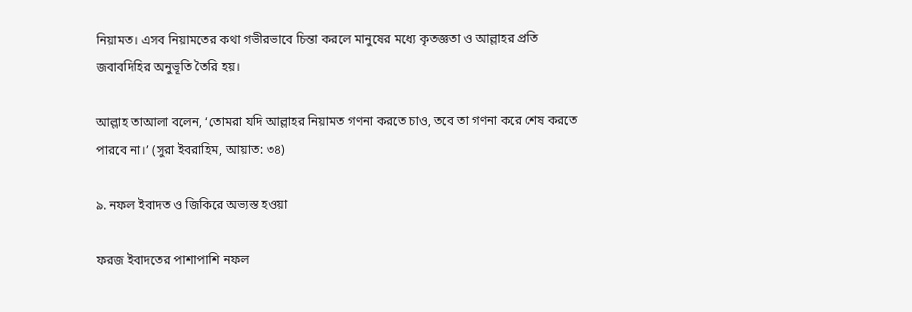নিয়ামত। এসব নিয়ামতের কথা গভীরভাবে চিন্তা করলে মানুষের মধ্যে কৃতজ্ঞতা ও আল্লাহর প্রতি জবাবদিহির অনুভূতি তৈরি হয়।

আল্লাহ তাআলা বলেন, ‘তোমরা যদি আল্লাহর নিয়ামত গণনা করতে চাও, তবে তা গণনা করে শেষ করতে পারবে না।’ (সুরা ইবরাহিম, আয়াত: ৩৪)

৯. নফল ইবাদত ও জিকিরে অভ্যস্ত হওয়া

ফরজ ইবাদতের পাশাপাশি নফল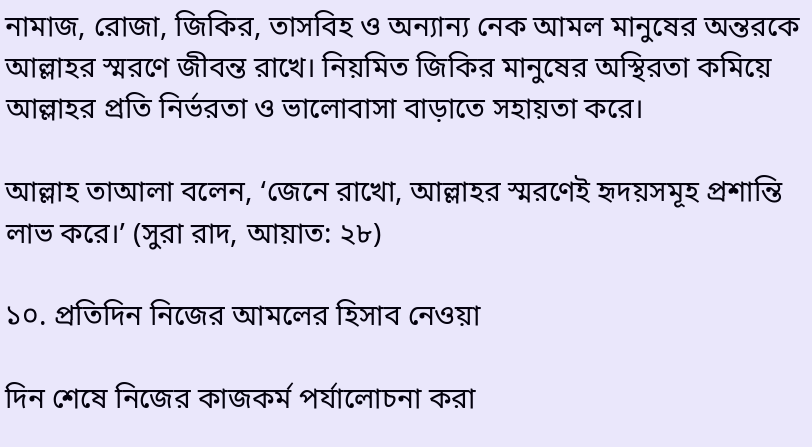নামাজ, রোজা, জিকির, তাসবিহ ও অন্যান্য নেক আমল মানুষের অন্তরকে আল্লাহর স্মরণে জীবন্ত রাখে। নিয়মিত জিকির মানুষের অস্থিরতা কমিয়ে আল্লাহর প্রতি নির্ভরতা ও ভালোবাসা বাড়াতে সহায়তা করে।

আল্লাহ তাআলা বলেন, ‘জেনে রাখো, আল্লাহর স্মরণেই হৃদয়সমূহ প্রশান্তি লাভ করে।’ (সুরা রাদ, আয়াত: ২৮)

১০. প্রতিদিন নিজের আমলের হিসাব নেওয়া

দিন শেষে নিজের কাজকর্ম পর্যালোচনা করা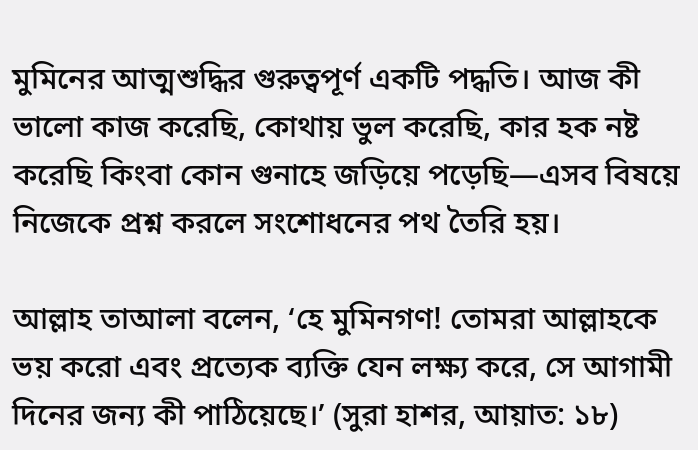মুমিনের আত্মশুদ্ধির গুরুত্বপূর্ণ একটি পদ্ধতি। আজ কী ভালো কাজ করেছি, কোথায় ভুল করেছি, কার হক নষ্ট করেছি কিংবা কোন গুনাহে জড়িয়ে পড়েছি—এসব বিষয়ে নিজেকে প্রশ্ন করলে সংশোধনের পথ তৈরি হয়।

আল্লাহ তাআলা বলেন, ‘হে মুমিনগণ! তোমরা আল্লাহকে ভয় করো এবং প্রত্যেক ব্যক্তি যেন লক্ষ্য করে, সে আগামী দিনের জন্য কী পাঠিয়েছে।’ (সুরা হাশর, আয়াত: ১৮)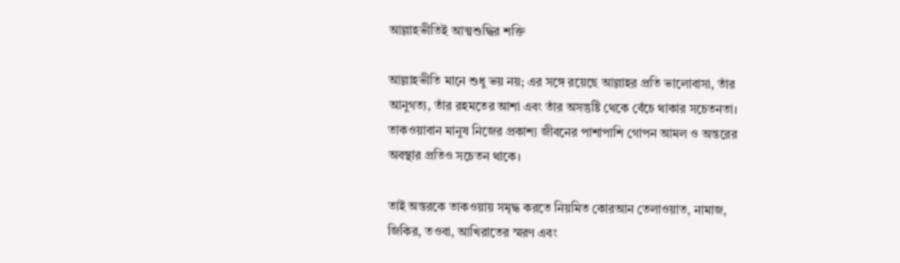আল্লাহভীতিই আত্মশুদ্ধির শক্তি

আল্লাহভীতি মানে শুধু ভয় নয়; এর সঙ্গে রয়েছে আল্লাহর প্রতি ভালোবাসা, তাঁর আনুগত্য, তাঁর রহমতের আশা এবং তাঁর অসন্তুষ্টি থেকে বেঁচে থাকার সচেতনতা। তাকওয়াবান মানুষ নিজের প্রকাশ্য জীবনের পাশাপাশি গোপন আমল ও অন্তরের অবস্থার প্রতিও সচেতন থাকে।

তাই অন্তরকে তাকওয়ায় সমৃদ্ধ করতে নিয়মিত কোরআন তেলাওয়াত, নামাজ, জিকির, তওবা, আখিরাতের স্মরণ এবং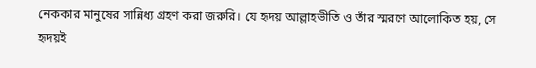নেককার মানুষের সান্নিধ্য গ্রহণ করা জরুরি। যে হৃদয় আল্লাহভীতি ও তাঁর স্মরণে আলোকিত হয়, সে হৃদয়ই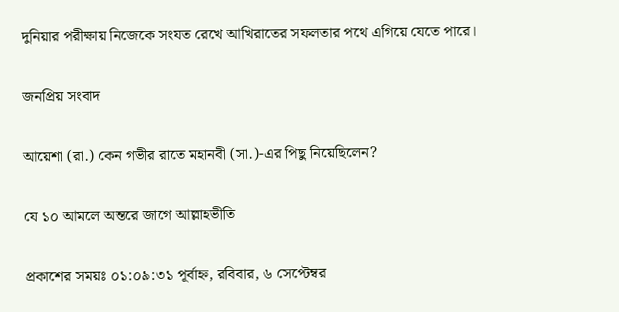দুনিয়ার পরীক্ষায় নিজেকে সংযত রেখে আখিরাতের সফলতার পথে এগিয়ে যেতে পারে।

জনপ্রিয় সংবাদ

আয়েশা (রা.) কেন গভীর রাতে মহানবী (সা.)-এর পিছু নিয়েছিলেন?

যে ১০ আমলে অন্তরে জাগে আল্লাহভীতি

প্রকাশের সময়ঃ ০১:০৯:৩১ পূর্বাহ্ন, রবিবার, ৬ সেপ্টেম্বর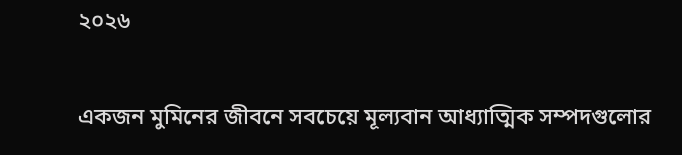২০২৬

একজন মুমিনের জীবনে সবচেয়ে মূল্যবান আধ্যাত্মিক সম্পদগুলোর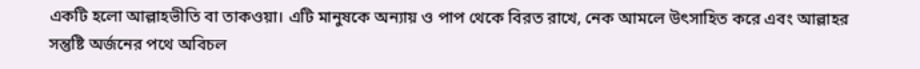একটি হলো আল্লাহভীতি বা তাকওয়া। এটি মানুষকে অন্যায় ও পাপ থেকে বিরত রাখে, নেক আমলে উৎসাহিত করে এবং আল্লাহর সন্তুষ্টি অর্জনের পথে অবিচল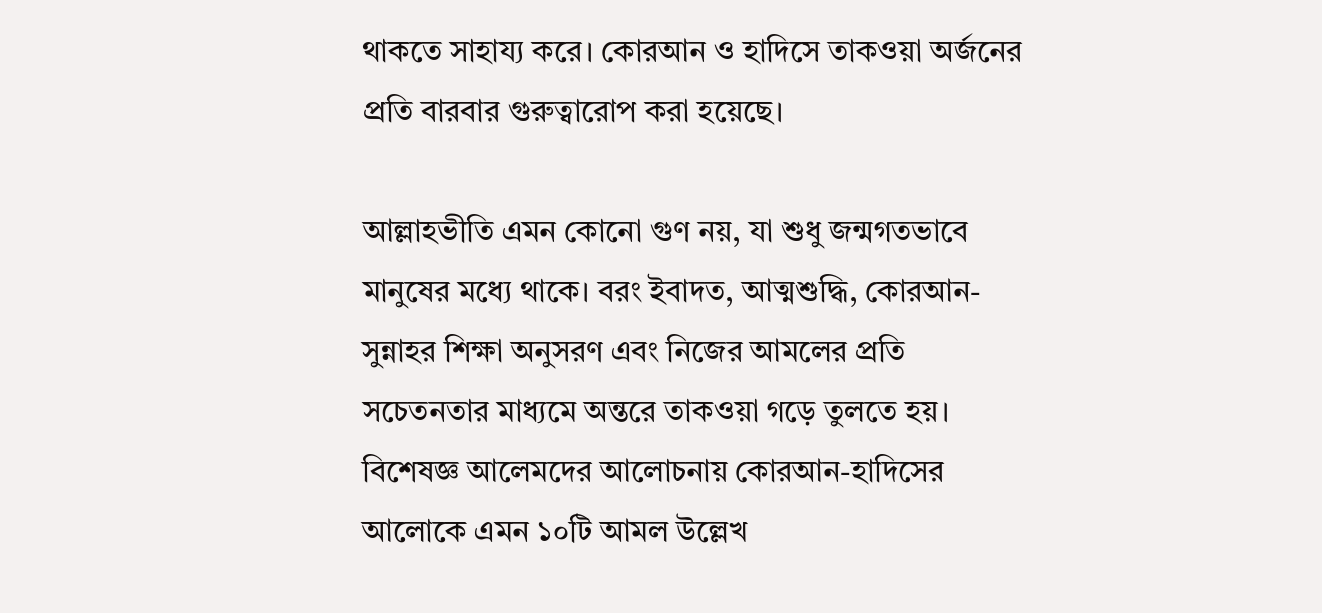থাকতে সাহায্য করে। কোরআন ও হাদিসে তাকওয়া অর্জনের প্রতি বারবার গুরুত্বারোপ করা হয়েছে।

আল্লাহভীতি এমন কোনো গুণ নয়, যা শুধু জন্মগতভাবে মানুষের মধ্যে থাকে। বরং ইবাদত, আত্মশুদ্ধি, কোরআন-সুন্নাহর শিক্ষা অনুসরণ এবং নিজের আমলের প্রতি সচেতনতার মাধ্যমে অন্তরে তাকওয়া গড়ে তুলতে হয়। বিশেষজ্ঞ আলেমদের আলোচনায় কোরআন-হাদিসের আলোকে এমন ১০টি আমল উল্লেখ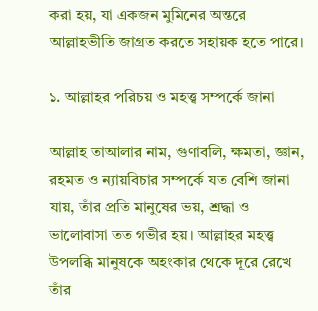করা হয়, যা একজন মুমিনের অন্তরে আল্লাহভীতি জাগ্রত করতে সহায়ক হতে পারে।

১. আল্লাহর পরিচয় ও মহত্ত্ব সম্পর্কে জানা

আল্লাহ তাআলার নাম, গুণাবলি, ক্ষমতা, জ্ঞান, রহমত ও ন্যায়বিচার সম্পর্কে যত বেশি জানা যায়, তাঁর প্রতি মানুষের ভয়, শ্রদ্ধা ও ভালোবাসা তত গভীর হয়। আল্লাহর মহত্ত্ব উপলব্ধি মানুষকে অহংকার থেকে দূরে রেখে তাঁর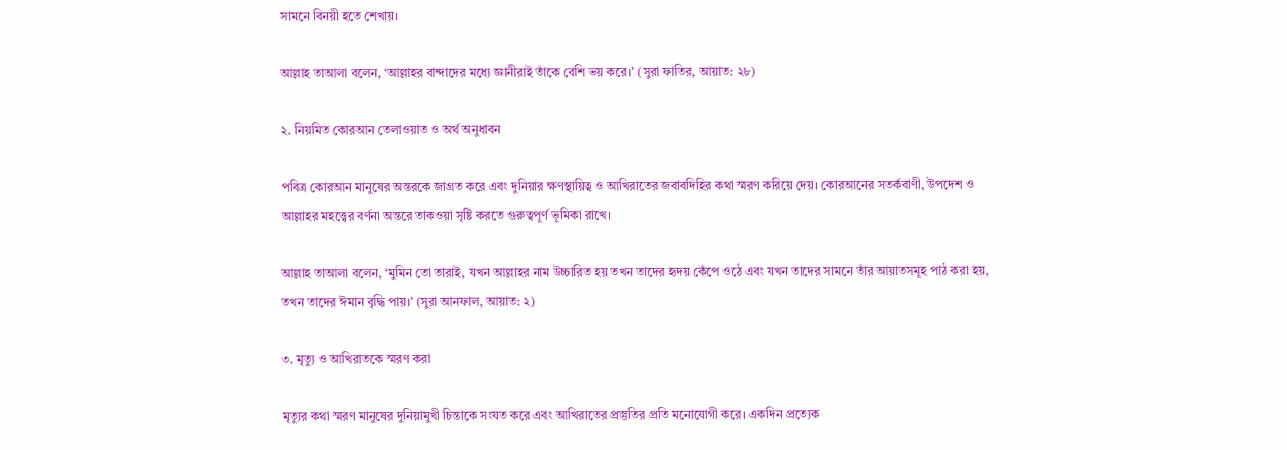সামনে বিনয়ী হতে শেখায়।

আল্লাহ তাআলা বলেন, ‘আল্লাহর বান্দাদের মধ্যে জ্ঞানীরাই তাঁকে বেশি ভয় করে।’ (সুরা ফাতির, আয়াত: ২৮)

২. নিয়মিত কোরআন তেলাওয়াত ও অর্থ অনুধাবন

পবিত্র কোরআন মানুষের অন্তরকে জাগ্রত করে এবং দুনিয়ার ক্ষণস্থায়িত্ব ও আখিরাতের জবাবদিহির কথা স্মরণ করিয়ে দেয়। কোরআনের সতর্কবাণী, উপদেশ ও আল্লাহর মহত্ত্বের বর্ণনা অন্তরে তাকওয়া সৃষ্টি করতে গুরুত্বপূর্ণ ভূমিকা রাখে।

আল্লাহ তাআলা বলেন, ‘মুমিন তো তারাই, যখন আল্লাহর নাম উচ্চারিত হয় তখন তাদের হৃদয় কেঁপে ওঠে এবং যখন তাদের সামনে তাঁর আয়াতসমূহ পাঠ করা হয়, তখন তাদের ঈমান বৃদ্ধি পায়।’ (সুরা আনফাল, আয়াত: ২)

৩. মৃত্যু ও আখিরাতকে স্মরণ করা

মৃত্যুর কথা স্মরণ মানুষের দুনিয়ামুখী চিন্তাকে সংযত করে এবং আখিরাতের প্রস্তুতির প্রতি মনোযোগী করে। একদিন প্রত্যেক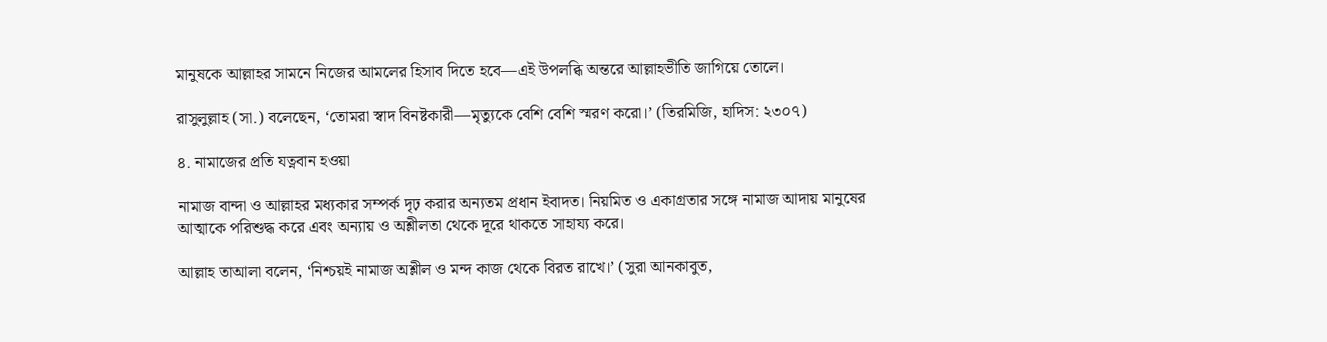মানুষকে আল্লাহর সামনে নিজের আমলের হিসাব দিতে হবে—এই উপলব্ধি অন্তরে আল্লাহভীতি জাগিয়ে তোলে।

রাসুলুল্লাহ (সা.) বলেছেন, ‘তোমরা স্বাদ বিনষ্টকারী—মৃত্যুকে বেশি বেশি স্মরণ করো।’ (তিরমিজি, হাদিস: ২৩০৭)

৪. নামাজের প্রতি যত্নবান হওয়া

নামাজ বান্দা ও আল্লাহর মধ্যকার সম্পর্ক দৃঢ় করার অন্যতম প্রধান ইবাদত। নিয়মিত ও একাগ্রতার সঙ্গে নামাজ আদায় মানুষের আত্মাকে পরিশুদ্ধ করে এবং অন্যায় ও অশ্লীলতা থেকে দূরে থাকতে সাহায্য করে।

আল্লাহ তাআলা বলেন, ‘নিশ্চয়ই নামাজ অশ্লীল ও মন্দ কাজ থেকে বিরত রাখে।’ (সুরা আনকাবুত,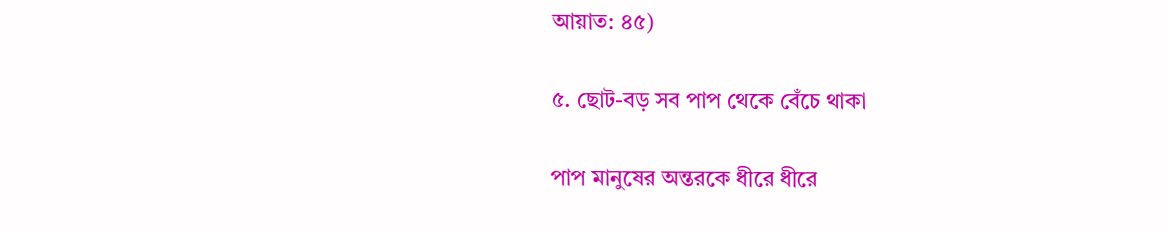আয়াত: ৪৫)

৫. ছোট-বড় সব পাপ থেকে বেঁচে থাকা

পাপ মানুষের অন্তরকে ধীরে ধীরে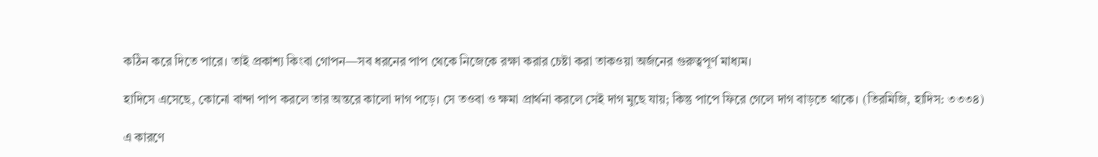কঠিন করে দিতে পারে। তাই প্রকাশ্য কিংবা গোপন—সব ধরনের পাপ থেকে নিজেকে রক্ষা করার চেষ্টা করা তাকওয়া অর্জনের গুরুত্বপূর্ণ মাধ্যম।

হাদিসে এসেছে, কোনো বান্দা পাপ করলে তার অন্তরে কালো দাগ পড়ে। সে তওবা ও ক্ষমা প্রার্থনা করলে সেই দাগ মুছে যায়; কিন্তু পাপে ফিরে গেলে দাগ বাড়তে থাকে। (তিরমিজি, হাদিস: ৩৩৩৪)

এ কারণে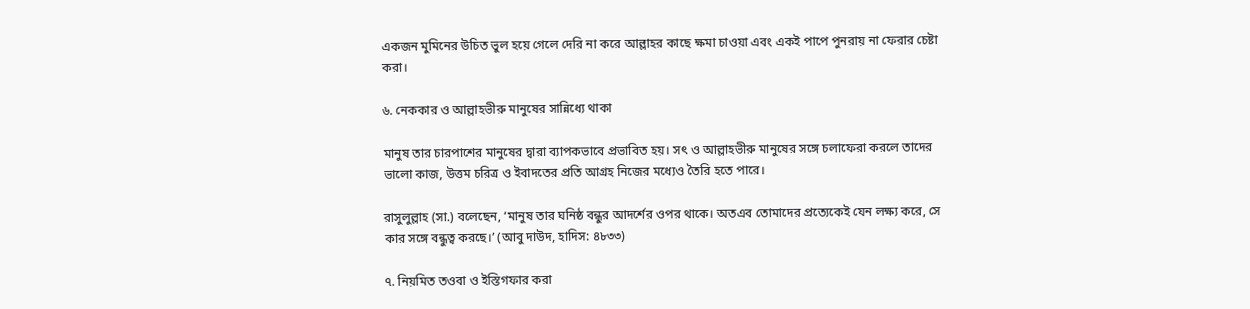একজন মুমিনের উচিত ভুল হয়ে গেলে দেরি না করে আল্লাহর কাছে ক্ষমা চাওয়া এবং একই পাপে পুনরায় না ফেরার চেষ্টা করা।

৬. নেককার ও আল্লাহভীরু মানুষের সান্নিধ্যে থাকা

মানুষ তার চারপাশের মানুষের দ্বারা ব্যাপকভাবে প্রভাবিত হয়। সৎ ও আল্লাহভীরু মানুষের সঙ্গে চলাফেরা করলে তাদের ভালো কাজ, উত্তম চরিত্র ও ইবাদতের প্রতি আগ্রহ নিজের মধ্যেও তৈরি হতে পারে।

রাসুলুল্লাহ (সা.) বলেছেন, ‘মানুষ তার ঘনিষ্ঠ বন্ধুর আদর্শের ওপর থাকে। অতএব তোমাদের প্রত্যেকেই যেন লক্ষ্য করে, সে কার সঙ্গে বন্ধুত্ব করছে।’ (আবু দাউদ, হাদিস: ৪৮৩৩)

৭. নিয়মিত তওবা ও ইস্তিগফার করা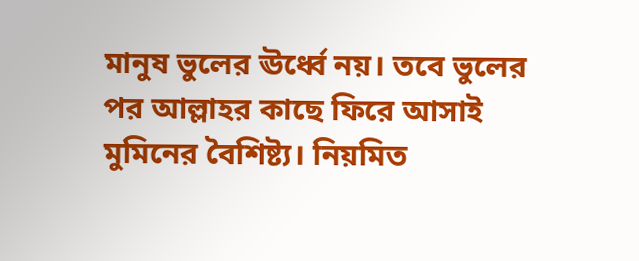মানুষ ভুলের ঊর্ধ্বে নয়। তবে ভুলের পর আল্লাহর কাছে ফিরে আসাই মুমিনের বৈশিষ্ট্য। নিয়মিত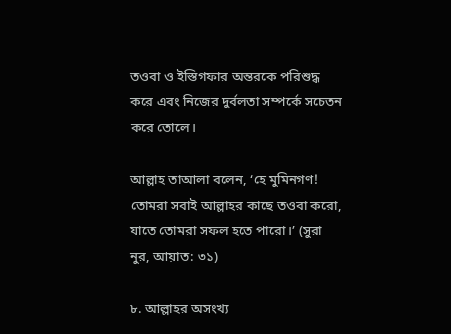তওবা ও ইস্তিগফার অন্তরকে পরিশুদ্ধ করে এবং নিজের দুর্বলতা সম্পর্কে সচেতন করে তোলে।

আল্লাহ তাআলা বলেন, ‘হে মুমিনগণ! তোমরা সবাই আল্লাহর কাছে তওবা করো, যাতে তোমরা সফল হতে পারো।’ (সুরা নুর, আয়াত: ৩১)

৮. আল্লাহর অসংখ্য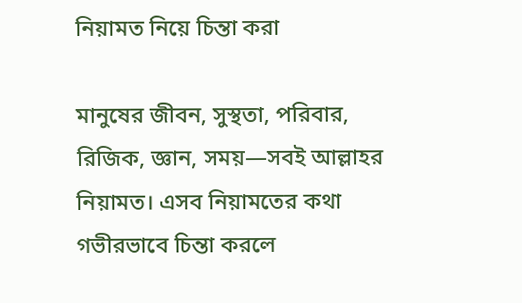নিয়ামত নিয়ে চিন্তা করা

মানুষের জীবন, সুস্থতা, পরিবার, রিজিক, জ্ঞান, সময়—সবই আল্লাহর নিয়ামত। এসব নিয়ামতের কথা গভীরভাবে চিন্তা করলে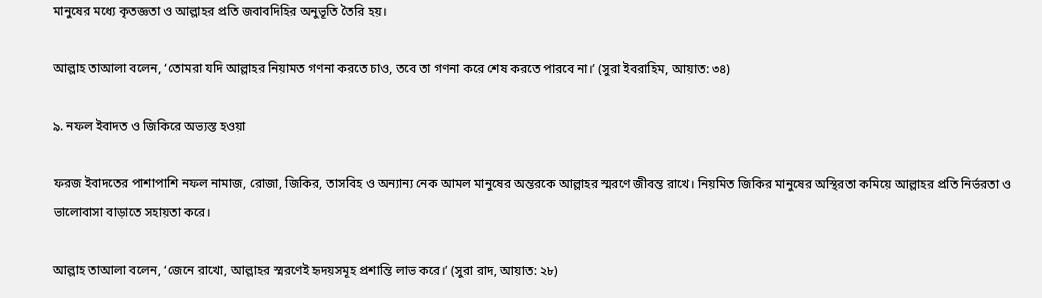মানুষের মধ্যে কৃতজ্ঞতা ও আল্লাহর প্রতি জবাবদিহির অনুভূতি তৈরি হয়।

আল্লাহ তাআলা বলেন, ‘তোমরা যদি আল্লাহর নিয়ামত গণনা করতে চাও, তবে তা গণনা করে শেষ করতে পারবে না।’ (সুরা ইবরাহিম, আয়াত: ৩৪)

৯. নফল ইবাদত ও জিকিরে অভ্যস্ত হওয়া

ফরজ ইবাদতের পাশাপাশি নফল নামাজ, রোজা, জিকির, তাসবিহ ও অন্যান্য নেক আমল মানুষের অন্তরকে আল্লাহর স্মরণে জীবন্ত রাখে। নিয়মিত জিকির মানুষের অস্থিরতা কমিয়ে আল্লাহর প্রতি নির্ভরতা ও ভালোবাসা বাড়াতে সহায়তা করে।

আল্লাহ তাআলা বলেন, ‘জেনে রাখো, আল্লাহর স্মরণেই হৃদয়সমূহ প্রশান্তি লাভ করে।’ (সুরা রাদ, আয়াত: ২৮)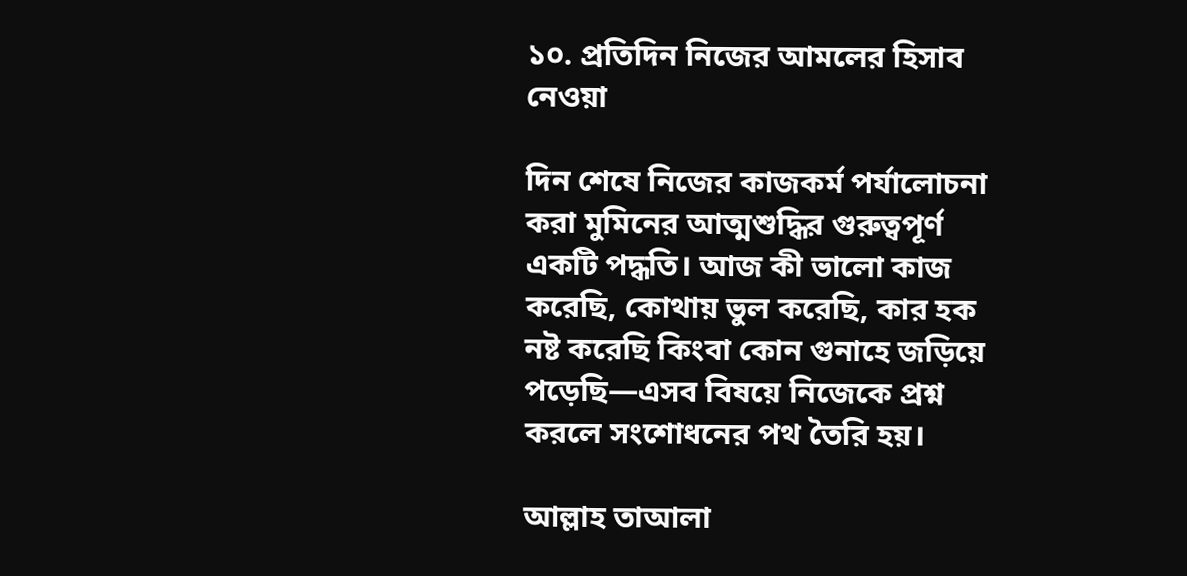১০. প্রতিদিন নিজের আমলের হিসাব নেওয়া

দিন শেষে নিজের কাজকর্ম পর্যালোচনা করা মুমিনের আত্মশুদ্ধির গুরুত্বপূর্ণ একটি পদ্ধতি। আজ কী ভালো কাজ করেছি, কোথায় ভুল করেছি, কার হক নষ্ট করেছি কিংবা কোন গুনাহে জড়িয়ে পড়েছি—এসব বিষয়ে নিজেকে প্রশ্ন করলে সংশোধনের পথ তৈরি হয়।

আল্লাহ তাআলা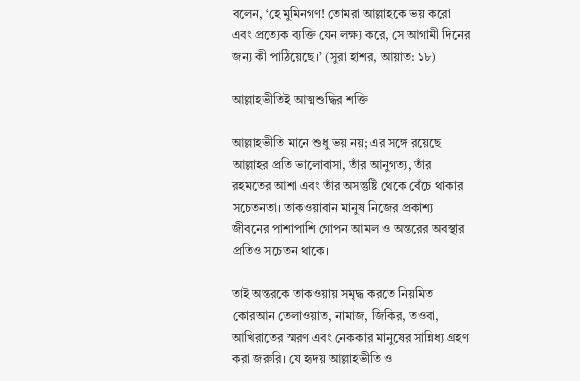বলেন, ‘হে মুমিনগণ! তোমরা আল্লাহকে ভয় করো এবং প্রত্যেক ব্যক্তি যেন লক্ষ্য করে, সে আগামী দিনের জন্য কী পাঠিয়েছে।’ (সুরা হাশর, আয়াত: ১৮)

আল্লাহভীতিই আত্মশুদ্ধির শক্তি

আল্লাহভীতি মানে শুধু ভয় নয়; এর সঙ্গে রয়েছে আল্লাহর প্রতি ভালোবাসা, তাঁর আনুগত্য, তাঁর রহমতের আশা এবং তাঁর অসন্তুষ্টি থেকে বেঁচে থাকার সচেতনতা। তাকওয়াবান মানুষ নিজের প্রকাশ্য জীবনের পাশাপাশি গোপন আমল ও অন্তরের অবস্থার প্রতিও সচেতন থাকে।

তাই অন্তরকে তাকওয়ায় সমৃদ্ধ করতে নিয়মিত কোরআন তেলাওয়াত, নামাজ, জিকির, তওবা, আখিরাতের স্মরণ এবং নেককার মানুষের সান্নিধ্য গ্রহণ করা জরুরি। যে হৃদয় আল্লাহভীতি ও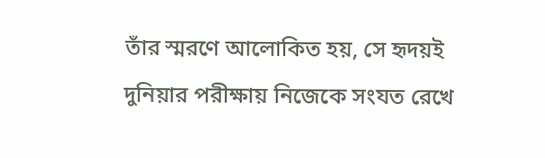তাঁর স্মরণে আলোকিত হয়, সে হৃদয়ই দুনিয়ার পরীক্ষায় নিজেকে সংযত রেখে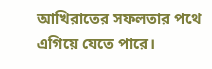আখিরাতের সফলতার পথে এগিয়ে যেতে পারে।